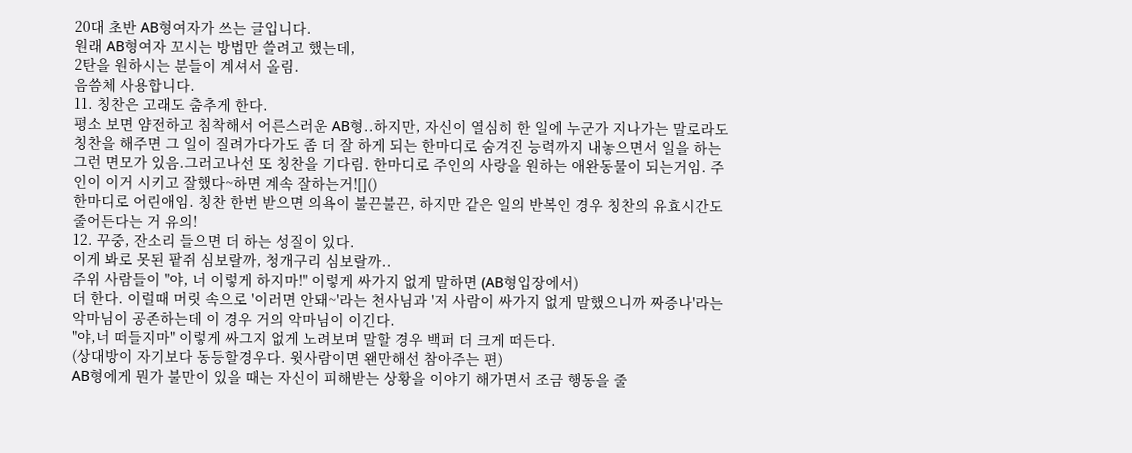20대 초반 AB형여자가 쓰는 글입니다.
원래 AB형여자 꼬시는 방법만 쓸려고 했는데,
2탄을 원하시는 분들이 계셔서 올림.
음씀체 사용합니다.
11. 칭찬은 고래도 춤추게 한다.
평소 보면 얌전하고 침착해서 어른스러운 AB형..하지만, 자신이 열심히 한 일에 누군가 지나가는 말로라도 칭찬을 해주면 그 일이 질려가다가도 좀 더 잘 하게 되는 한마디로 숨겨진 능력까지 내놓으면서 일을 하는 그런 면모가 있음.그러고나선 또 칭찬을 기다림. 한마디로 주인의 사랑을 원하는 애완동물이 되는거임. 주인이 이거 시키고 잘했다~하면 계속 잘하는거![]()
한마디로 어린애임. 칭찬 한번 받으면 의욕이 불끈불끈, 하지만 같은 일의 반복인 경우 칭찬의 유효시간도 줄어든다는 거 유의!
12. 꾸중, 잔소리 들으면 더 하는 성질이 있다.
이게 봐로 못된 팥쥐 심보랄까, 청개구리 심보랄까..
주위 사람들이 "야, 너 이렇게 하지마!" 이렇게 싸가지 없게 말하면 (AB형입장에서)
더 한다. 이럴때 머릿 속으로 '이러면 안돼~'라는 천사님과 '저 사람이 싸가지 없게 말했으니까 짜증나'라는 악마님이 공존하는데 이 경우 거의 악마님이 이긴다.
"야,너 떠들지마" 이렇게 싸그지 없게 노려보며 말할 경우 백퍼 더 크게 떠든다.
(상대방이 자기보다 동등할경우다. 윗사람이면 왠만해선 참아주는 편)
AB형에게 뭔가 불만이 있을 때는 자신이 피해받는 상황을 이야기 해가면서 조금 행동을 줄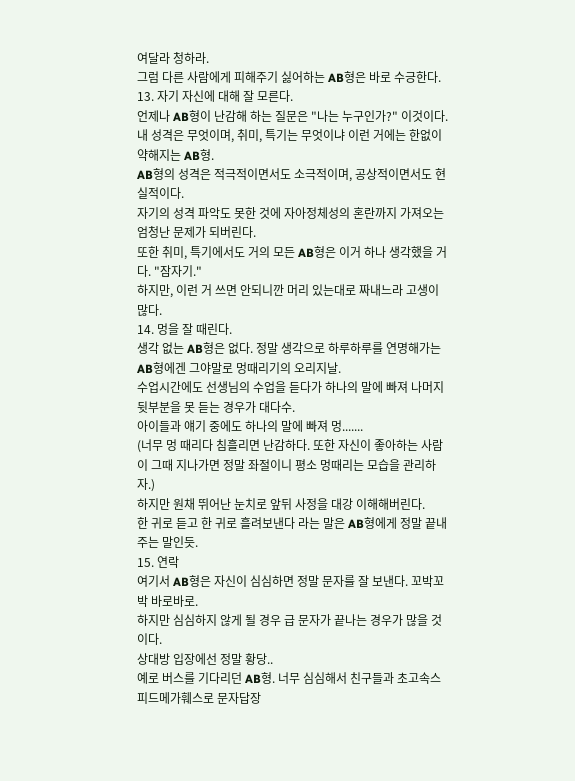여달라 청하라.
그럼 다른 사람에게 피해주기 싫어하는 AB형은 바로 수긍한다.
13. 자기 자신에 대해 잘 모른다.
언제나 AB형이 난감해 하는 질문은 "나는 누구인가?" 이것이다.
내 성격은 무엇이며, 취미, 특기는 무엇이냐 이런 거에는 한없이 약해지는 AB형.
AB형의 성격은 적극적이면서도 소극적이며, 공상적이면서도 현실적이다.
자기의 성격 파악도 못한 것에 자아정체성의 혼란까지 가져오는 엄청난 문제가 되버린다.
또한 취미, 특기에서도 거의 모든 AB형은 이거 하나 생각했을 거다. "잠자기."
하지만, 이런 거 쓰면 안되니깐 머리 있는대로 짜내느라 고생이 많다.
14. 멍을 잘 때린다.
생각 없는 AB형은 없다. 정말 생각으로 하루하루를 연명해가는 AB형에겐 그야말로 멍때리기의 오리지날.
수업시간에도 선생님의 수업을 듣다가 하나의 말에 빠져 나머지 뒷부분을 못 듣는 경우가 대다수.
아이들과 얘기 중에도 하나의 말에 빠져 멍.......
(너무 멍 때리다 침흘리면 난감하다. 또한 자신이 좋아하는 사람이 그때 지나가면 정말 좌절이니 평소 멍때리는 모습을 관리하자.)
하지만 원채 뛰어난 눈치로 앞뒤 사정을 대강 이해해버린다.
한 귀로 듣고 한 귀로 흘려보낸다 라는 말은 AB형에게 정말 끝내주는 말인듯.
15. 연락
여기서 AB형은 자신이 심심하면 정말 문자를 잘 보낸다. 꼬박꼬박 바로바로.
하지만 심심하지 않게 될 경우 급 문자가 끝나는 경우가 많을 것이다.
상대방 입장에선 정말 황당..
예로 버스를 기다리던 AB형. 너무 심심해서 친구들과 초고속스피드메가훼스로 문자답장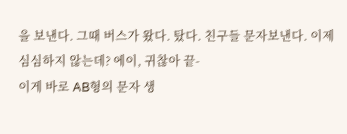을 보낸다. 그때 버스가 왔다. 탔다. 친구들 문자보낸다. 이제 심심하지 않는데? 에이, 귀찮아 끝-
이게 바로 AB형의 문자 생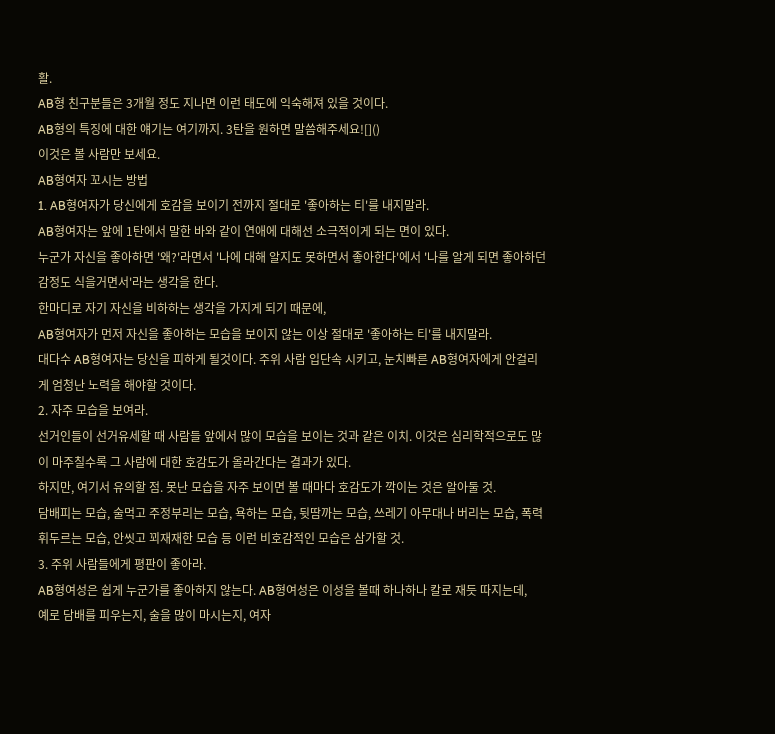활.
AB형 친구분들은 3개월 정도 지나면 이런 태도에 익숙해져 있을 것이다.
AB형의 특징에 대한 얘기는 여기까지. 3탄을 원하면 말씀해주세요![]()
이것은 볼 사람만 보세요.
AB형여자 꼬시는 방법
1. AB형여자가 당신에게 호감을 보이기 전까지 절대로 '좋아하는 티'를 내지말라.
AB형여자는 앞에 1탄에서 말한 바와 같이 연애에 대해선 소극적이게 되는 면이 있다.
누군가 자신을 좋아하면 '왜?'라면서 '나에 대해 알지도 못하면서 좋아한다'에서 '나를 알게 되면 좋아하던 감정도 식을거면서'라는 생각을 한다.
한마디로 자기 자신을 비하하는 생각을 가지게 되기 때문에,
AB형여자가 먼저 자신을 좋아하는 모습을 보이지 않는 이상 절대로 '좋아하는 티'를 내지말라.
대다수 AB형여자는 당신을 피하게 될것이다. 주위 사람 입단속 시키고, 눈치빠른 AB형여자에게 안걸리게 엄청난 노력을 해야할 것이다.
2. 자주 모습을 보여라.
선거인들이 선거유세할 때 사람들 앞에서 많이 모습을 보이는 것과 같은 이치. 이것은 심리학적으로도 많이 마주칠수록 그 사람에 대한 호감도가 올라간다는 결과가 있다.
하지만, 여기서 유의할 점. 못난 모습을 자주 보이면 볼 때마다 호감도가 깍이는 것은 알아둘 것.
담배피는 모습, 술먹고 주정부리는 모습, 욕하는 모습, 뒷땀까는 모습, 쓰레기 아무대나 버리는 모습, 폭력 휘두르는 모습, 안씻고 꾀재재한 모습 등 이런 비호감적인 모습은 삼가할 것.
3. 주위 사람들에게 평판이 좋아라.
AB형여성은 쉽게 누군가를 좋아하지 않는다. AB형여성은 이성을 볼때 하나하나 칼로 재듯 따지는데,
예로 담배를 피우는지, 술을 많이 마시는지, 여자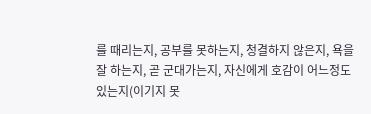를 때리는지, 공부를 못하는지, 청결하지 않은지, 욕을 잘 하는지, 곧 군대가는지, 자신에게 호감이 어느정도 있는지(이기지 못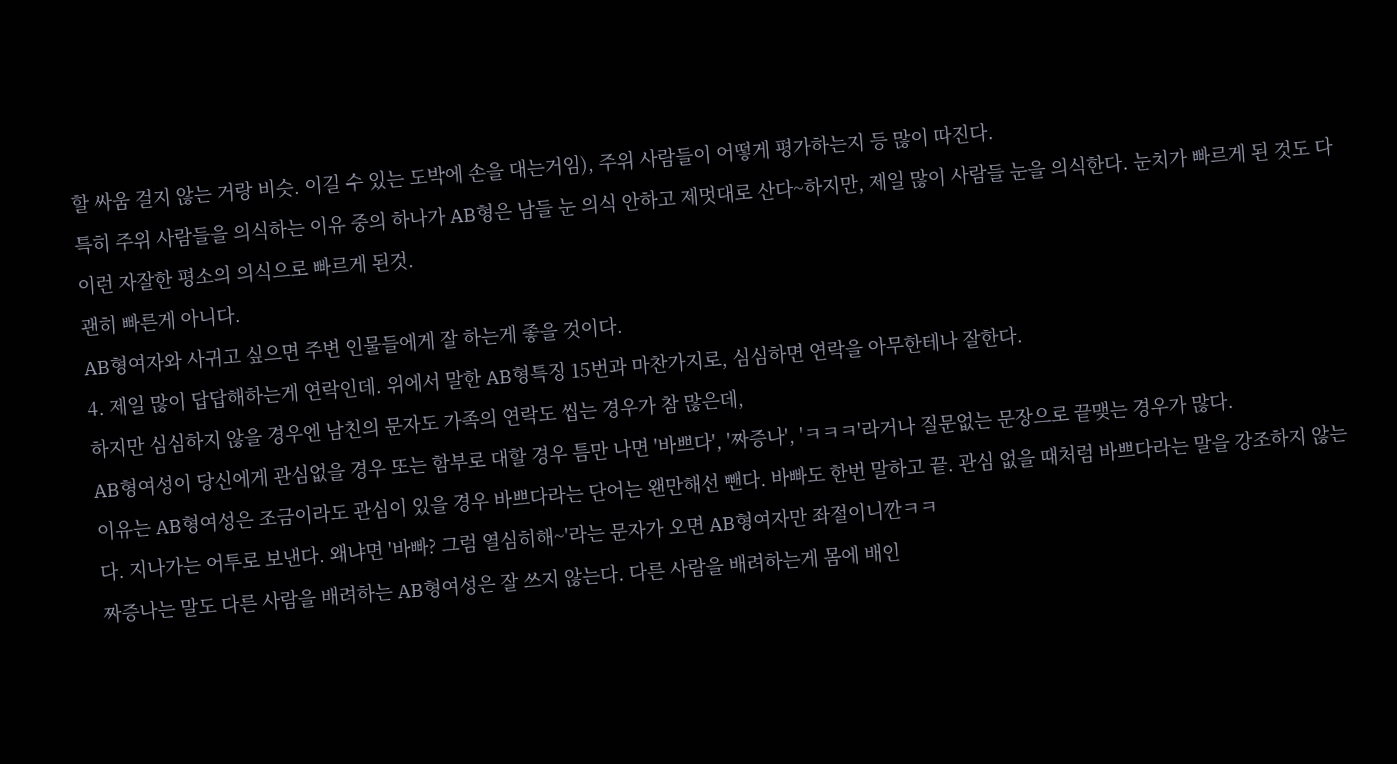할 싸움 걸지 않는 거랑 비슷. 이길 수 있는 도박에 손을 대는거임), 주위 사람들이 어떻게 평가하는지 등 많이 따진다.
특히 주위 사람들을 의식하는 이유 중의 하나가 AB형은 남들 눈 의식 안하고 제멋대로 산다~하지만, 제일 많이 사람들 눈을 의식한다. 눈치가 빠르게 된 것도 다 이런 자잘한 평소의 의식으로 빠르게 된것.
괜히 빠른게 아니다.
AB형여자와 사귀고 싶으면 주변 인물들에게 잘 하는게 좋을 것이다.
4. 제일 많이 답답해하는게 연락인데. 위에서 말한 AB형특징 15번과 마찬가지로, 심심하면 연락을 아무한테나 잘한다.
하지만 심심하지 않을 경우엔 남친의 문자도 가족의 연락도 씹는 경우가 참 많은데,
AB형여성이 당신에게 관심없을 경우 또는 함부로 대할 경우 틈만 나면 '바쁘다', '짜증나', 'ㅋㅋㅋ'라거나 질문없는 문장으로 끝맺는 경우가 많다.
이유는 AB형여성은 조금이라도 관심이 있을 경우 바쁘다라는 단어는 왠만해선 뺀다. 바빠도 한번 말하고 끝. 관심 없을 때처럼 바쁘다라는 말을 강조하지 않는다. 지나가는 어투로 보낸다. 왜냐면 '바빠? 그럼 열심히해~'라는 문자가 오면 AB형여자만 좌절이니깐ㅋㅋ
짜증나는 말도 다른 사람을 배려하는 AB형여성은 잘 쓰지 않는다. 다른 사람을 배려하는게 몸에 배인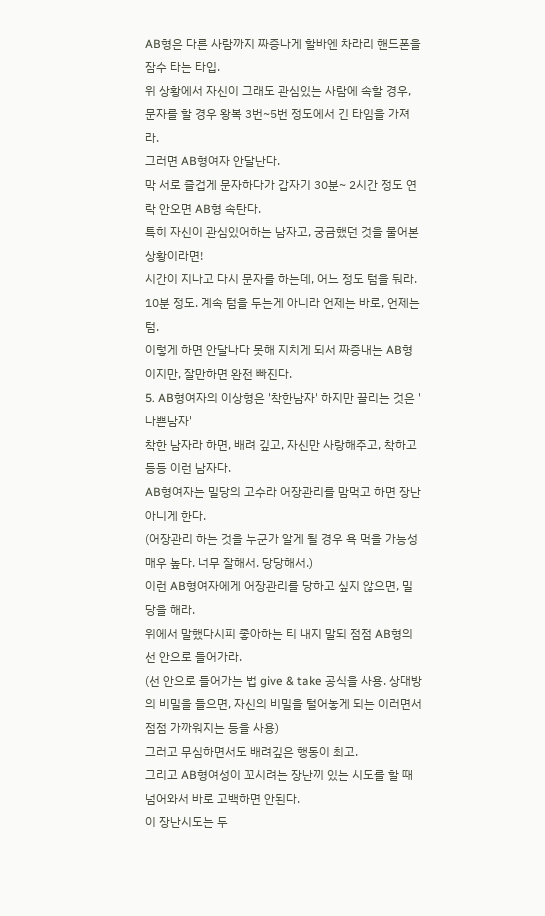AB형은 다른 사람까지 짜증나게 할바엔 차라리 핸드폰을 잠수 타는 타입.
위 상황에서 자신이 그래도 관심있는 사람에 속할 경우,
문자를 할 경우 왕복 3번~5번 정도에서 긴 타임을 가져라.
그러면 AB형여자 안달난다.
막 서로 즐겁게 문자하다가 갑자기 30분~ 2시간 정도 연락 안오면 AB형 속탄다.
특히 자신이 관심있어하는 남자고, 궁금했던 것을 물어본 상황이라면!
시간이 지나고 다시 문자를 하는데, 어느 정도 텀을 둬라.
10분 정도. 계속 텀을 두는게 아니라 언제는 바로, 언제는 텀.
이렇게 하면 안달나다 못해 지치게 되서 짜증내는 AB형이지만, 잘만하면 완전 빠진다.
5. AB형여자의 이상형은 '착한남자' 하지만 끌리는 것은 '나쁜남자'
착한 남자라 하면, 배려 깊고, 자신만 사랑해주고, 착하고 등등 이런 남자다.
AB형여자는 밀당의 고수라 어장관리를 맘먹고 하면 장난 아니게 한다.
(어장관리 하는 것을 누군가 알게 될 경우 욕 먹을 가능성 매우 높다. 너무 잘해서. 당당해서.)
이런 AB형여자에게 어장관리를 당하고 싶지 않으면, 밀당을 해라.
위에서 말했다시피 좋아하는 티 내지 말되 점점 AB형의 선 안으로 들어가라.
(선 안으로 들어가는 법 give & take 공식을 사용. 상대방의 비밀을 들으면, 자신의 비밀을 털어놓게 되는 이러면서 점점 가까워지는 등을 사용)
그러고 무심하면서도 배려깊은 행동이 최고.
그리고 AB형여성이 꼬시려는 장난끼 있는 시도를 할 때 넘어와서 바로 고백하면 안된다.
이 장난시도는 두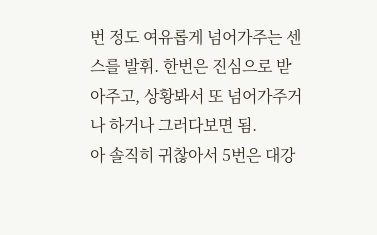번 정도 여유롭게 넘어가주는 센스를 발휘. 한번은 진심으로 받아주고, 상황봐서 또 넘어가주거나 하거나 그러다보면 됨.
아 솔직히 귀찮아서 5번은 대강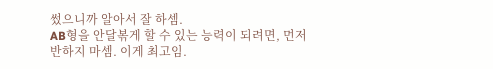썼으니까 알아서 잘 하셈.
AB형을 안달볶게 할 수 있는 능력이 되려면, 먼저 반하지 마셈. 이게 최고임.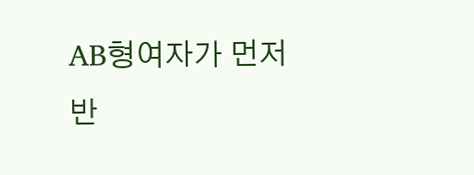AB형여자가 먼저 반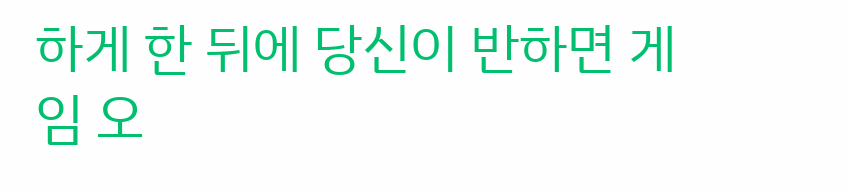하게 한 뒤에 당신이 반하면 게임 오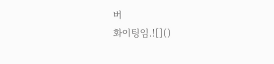버
화이팅임.![]()